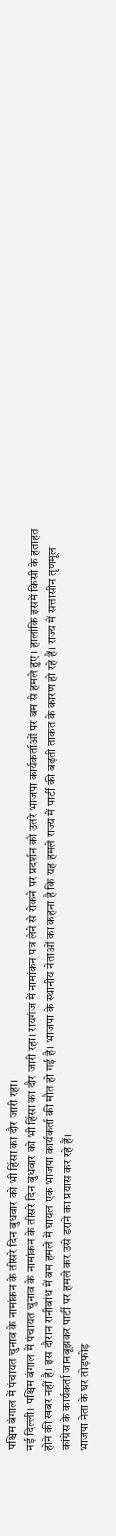पश्चिम बंगाल में पंचायत चुनाव के नामांकन के तीसरे दिन बुधवार को भी हिंसा का दौर जारी रहा।
नई दिल्ली। पश्चिम बंगाल में पंचायत चुनाव के नामांकन के तीसरे दिन बुधवार को भी हिंसा का दौर जारी रहा। रायगंज में नामांकन पत्र लेने से रोकने पर प्रदर्शन को उतरे भाजपा कार्यकर्ताओं पर बम से हमले हुए। हालांकि इसमें किसी के हताहत होने की खबर नहीं है। इस दौरान रानीबांध में बम हमले में घायल एक भाजपा कार्यकर्ता की मौत हो गई है। भाजपा के स्थानीय नेताओं का कहना है कि यह हमले राज्य में पार्टी की बढ़ती ताकत के कारण हो रहे हैं। राज्य में सत्तासीन तृणमूल कांग्रेस के कार्यकर्ता जानबूझकर पार्टी पर हमले कर उसे डराने का प्रयास कर रहे हैं।
भाजपा नेता के घर तोड़फोड़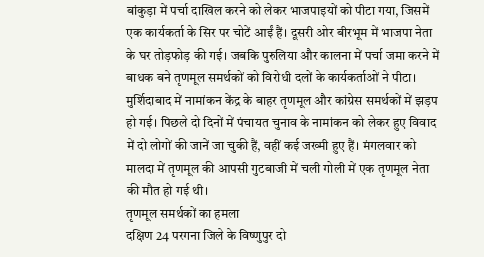बांकुड़ा में पर्चा दाखिल करने को लेकर भाजपाइयों को पीटा गया, जिसमें एक कार्यकर्ता के सिर पर चोटें आईं हैं। दूसरी ओर बीरभूम में भाजपा नेता के घर तोड़फोड़ की गई। जबकि पुरुलिया और कालना में पर्चा जमा करने में बाधक बने तृणमूल समर्थकों को विरोधी दलों के कार्यकर्ताओं ने पीटा। मुर्शिदाबाद में नामांकन केंद्र के बाहर तृणमूल और कांग्रेस समर्थकों में झड़प हो गई। पिछले दो दिनों में पंचायत चुनाव के नामांकन को लेकर हुए विवाद में दो लोगों की जानें जा चुकी हैं, वहीं कई जख्मी हुए हैं। मंगलवार को मालदा में तृणमूल की आपसी गुटबाजी में चली गोली में एक तृणमूल नेता की मौत हो गई थी।
तृणमूल समर्थकों का हमला
दक्षिण 24 परगना जिले के विष्णुपुर दो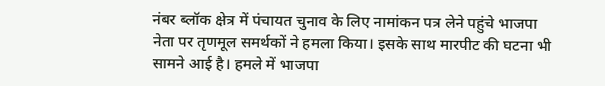नंबर ब्लॉक क्षेत्र में पंचायत चुनाव के लिए नामांकन पत्र लेने पहुंचे भाजपा नेता पर तृणमूल समर्थकों ने हमला किया। इसके साथ मारपीट की घटना भी सामने आई है। हमले में भाजपा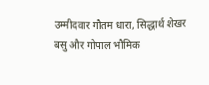उम्मीदवार गौतम धारा, सिद्धार्थ शेखर बसु और गोपाल भौमिक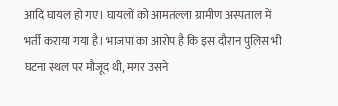आदि घायल हो गए। घायलों को आमतल्ला ग्रामीण अस्पताल में भर्ती कराया गया है। भाजपा का आरोप है कि इस दौरान पुलिस भी घटना स्थल पर मौजूद थी, मगर उसने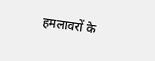हमलावरों के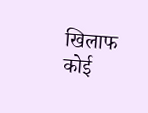खिलाफ कोई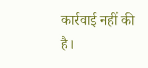कार्रवाई नहीं की है।